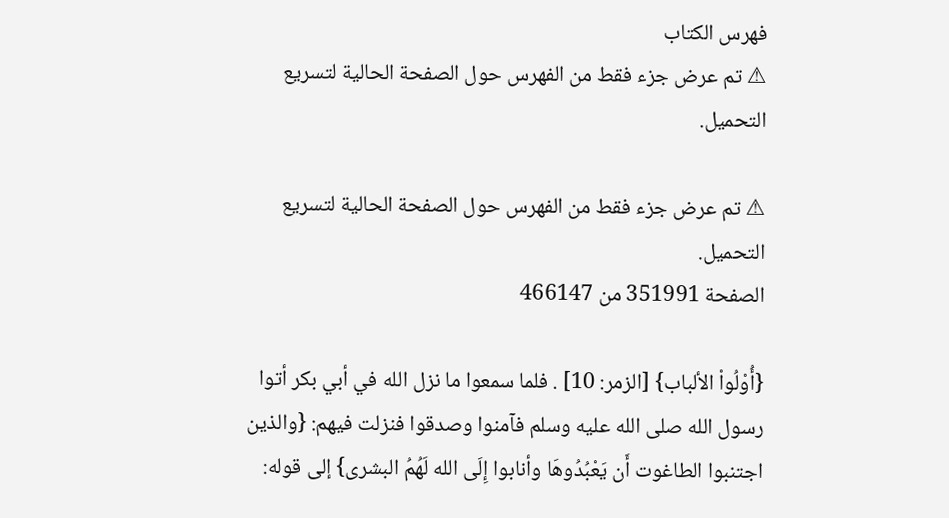فهرس الكتاب
⚠ تم عرض جزء فقط من الفهرس حول الصفحة الحالية لتسريع التحميل.

⚠ تم عرض جزء فقط من الفهرس حول الصفحة الحالية لتسريع التحميل.
الصفحة 351991 من 466147

{أُوْلُواْ الألباب} [الزمر: 10] . فلما سمعوا ما نزل الله في أبي بكر أتوا رسول الله صلى الله عليه وسلم فآمنوا وصدقوا فنزلت فيهم: {والذين اجتنبوا الطاغوت أَن يَعْبُدُوهَا وأنابوا إِلَى الله لَهُمُ البشرى} إلى قوله: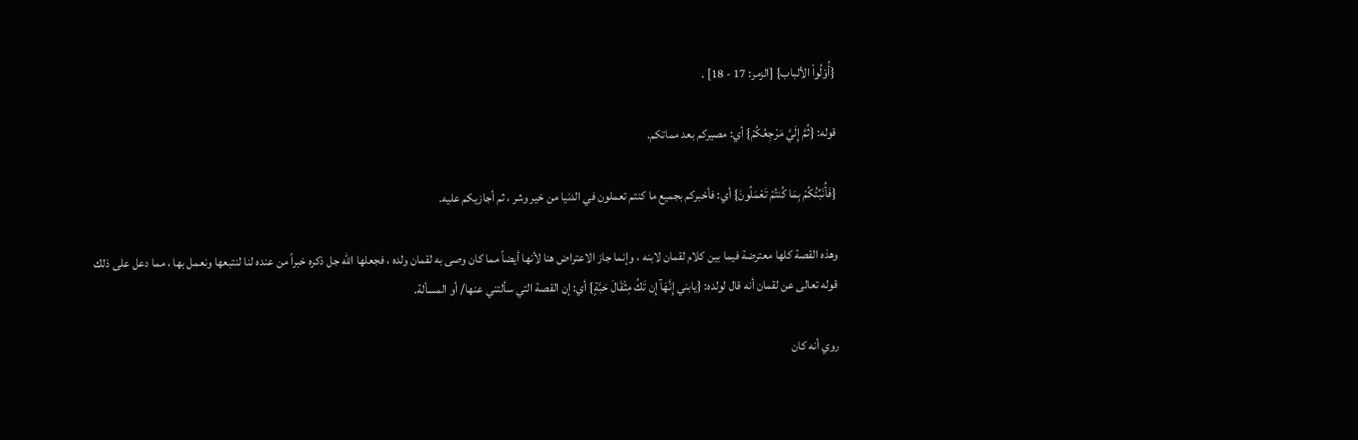{أُوْلُواْ الألباب} [الزمر: 17 - 18] .

قوله: {ثُمَّ إِلَيَّ مَرْجِعُكُمْ} أي: مصيركم بعد مماتكم.

{فَأُنَبِّئُكُمْ بِمَا كُنتُمْ تَعْمَلُونَ} أي: فأخبركم بجميع ما كنتم تعملون في الدنيا من خير وشر ، ثم أجازيكم عليه.

وهذه القصة كلها معترضة فيما بين كلام لقمان لابنه ، وإنما جاز الاعتراض هنا لأنها أيضاً مما كان وصى به لقمان ولده ، فجعلها الله جل ذكره خبراً من عنده لنا لنتبعها ونعمل بها ، مما دعل على ذلك قوله تعالى عن لقمان أنه قال لولده: {يابني إِنَّهَآ إِن تَكُ مِثْقَالَ حَبَّةٍ} أي: إن القصة التي سألتني عنها/ أو المسألة.

روي أنه كان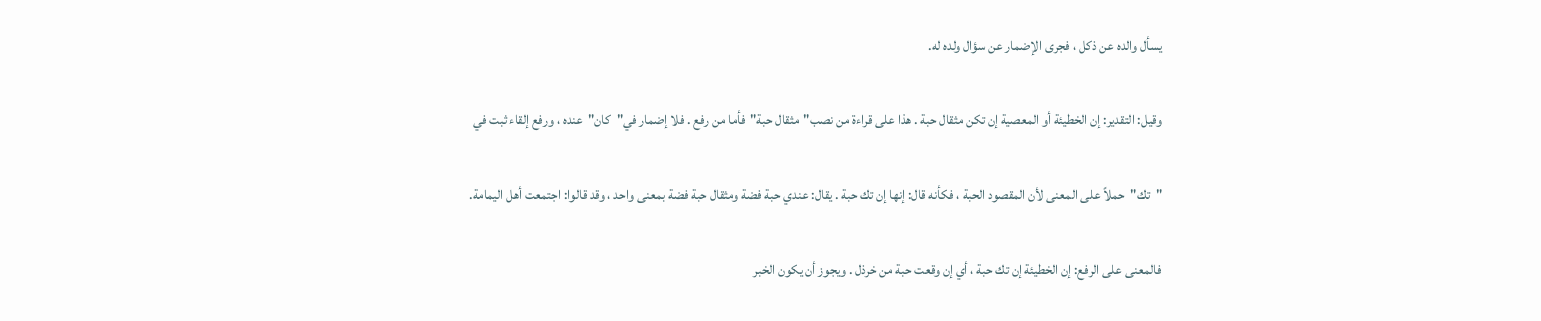يسأل والده عن ذكل ، فجرى الإضمار عن سؤال ولده له.

وقيل: التقدير: إن الخطيئة أو المعصية إن تكن مثقال حبة . هذا على قراءة من نصب"مثقال حبة"فأما من رفع . فلا إضمار في"كان"عنده ، ورفع إلقاء ثبت في

"تك"حملاً على المعنى لأن المقصود الحبة ، فكأنه قال: إنها إن تك حبة . يقال: عندي حبة فضة ومثقال حبة فضة بمعنى واحد ، وقد قالوا: اجتمعت أهل اليمامة.

فالمعنى على الرفع: إن الخطيئة إن تك حبة ، أي إن وقعت حبة من خرذل . ويجوز أن يكون الخبر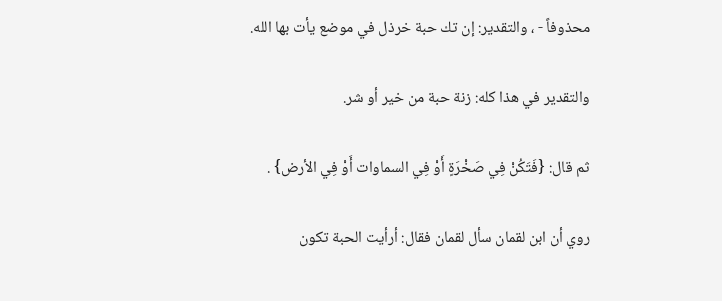محذوفاً - ، والتقدير: إن تك حبة خرذل في موضع يأت بها الله.

والتقدير في هذا كله: زنة حبة من خير أو شر.

ثم قال: {فَتَكُنْ فِي صَخْرَةٍ أَوْ فِي السماوات أَوْ فِي الأرض} .

روي أن ابن لقمان سأل لقمان فقال: أرأيت الحبة تكون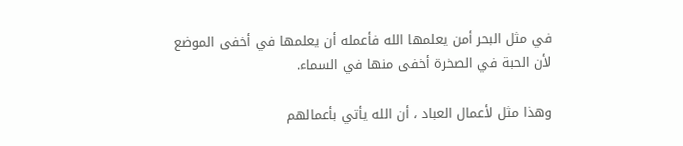في مثل البحر أمن يعلمها الله فأعمله أن يعلمها في أخفى الموضع لأن الحبة في الصخرة أخفى منها في السماء.

وهذا مثل لأعمال العباد ، أن الله يأتي بأعمالهم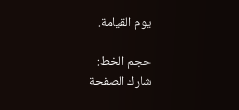يوم القيامة.

حجم الخط:
شارك الصفحة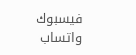فيسبوك واتساب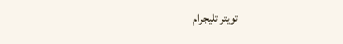تويتر تليجرام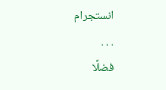انستجرام
. . .
فضلًا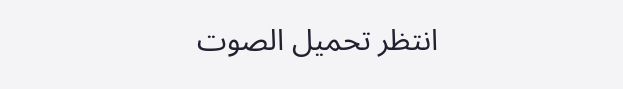انتظر تحميل الصوت